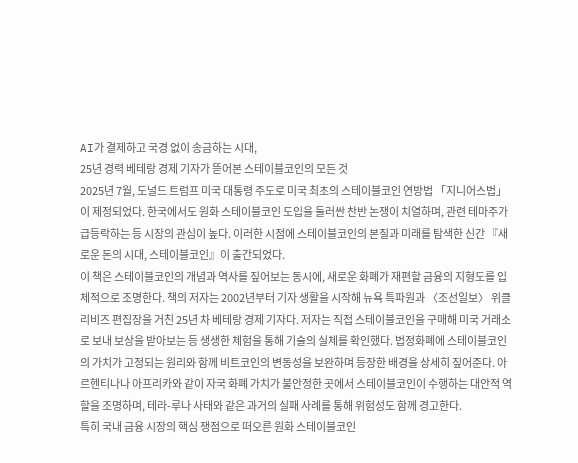AI가 결제하고 국경 없이 송금하는 시대,
25년 경력 베테랑 경제 기자가 뜯어본 스테이블코인의 모든 것
2025년 7월, 도널드 트럼프 미국 대통령 주도로 미국 최초의 스테이블코인 연방법 「지니어스법」이 제정되었다. 한국에서도 원화 스테이블코인 도입을 둘러싼 찬반 논쟁이 치열하며, 관련 테마주가 급등락하는 등 시장의 관심이 높다. 이러한 시점에 스테이블코인의 본질과 미래를 탐색한 신간 『새로운 돈의 시대, 스테이블코인』이 출간되었다.
이 책은 스테이블코인의 개념과 역사를 짚어보는 동시에, 새로운 화폐가 재편할 금융의 지형도를 입체적으로 조명한다. 책의 저자는 2002년부터 기자 생활을 시작해 뉴욕 특파원과 〈조선일보〉 위클리비즈 편집장을 거친 25년 차 베테랑 경제 기자다. 저자는 직접 스테이블코인을 구매해 미국 거래소로 보내 보상을 받아보는 등 생생한 체험을 통해 기술의 실체를 확인했다. 법정화폐에 스테이블코인의 가치가 고정되는 원리와 함께 비트코인의 변동성을 보완하며 등장한 배경을 상세히 짚어준다. 아르헨티나나 아프리카와 같이 자국 화폐 가치가 불안정한 곳에서 스테이블코인이 수행하는 대안적 역할을 조명하며, 테라-루나 사태와 같은 과거의 실패 사례를 통해 위험성도 함께 경고한다.
특히 국내 금융 시장의 핵심 쟁점으로 떠오른 원화 스테이블코인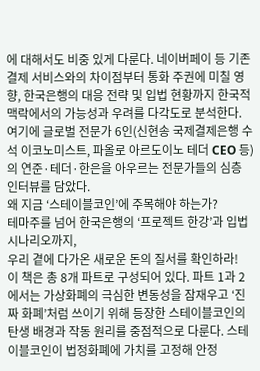에 대해서도 비중 있게 다룬다. 네이버페이 등 기존 결제 서비스와의 차이점부터 통화 주권에 미칠 영향, 한국은행의 대응 전략 및 입법 현황까지 한국적 맥락에서의 가능성과 우려를 다각도로 분석한다. 여기에 글로벌 전문가 6인(신현송 국제결제은행 수석 이코노미스트, 파올로 아르도이노 테더 CEO 등)의 연준·테더·한은을 아우르는 전문가들의 심층 인터뷰를 담았다.
왜 지금 ‘스테이블코인’에 주목해야 하는가?
테마주를 넘어 한국은행의 ‘프로젝트 한강’과 입법 시나리오까지,
우리 곁에 다가온 새로운 돈의 질서를 확인하라!
이 책은 총 8개 파트로 구성되어 있다. 파트 1과 2에서는 가상화폐의 극심한 변동성을 잠재우고 ‘진짜 화폐’처럼 쓰이기 위해 등장한 스테이블코인의 탄생 배경과 작동 원리를 중점적으로 다룬다. 스테이블코인이 법정화폐에 가치를 고정해 안정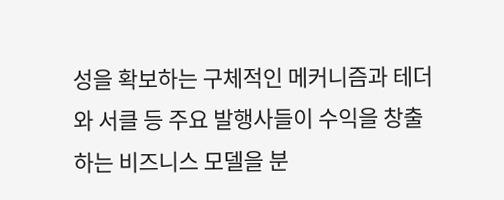성을 확보하는 구체적인 메커니즘과 테더와 서클 등 주요 발행사들이 수익을 창출하는 비즈니스 모델을 분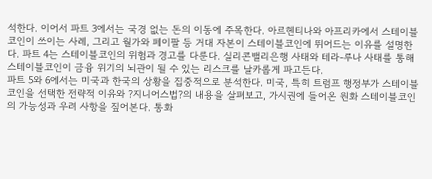석한다. 이어서 파트 3에서는 국경 없는 돈의 이동에 주목한다. 아르헨티나와 아프리카에서 스테이블코인이 쓰이는 사례, 그리고 월가와 페이팔 등 거대 자본이 스테이블코인에 뛰어드는 이유를 설명한다. 파트 4는 스테이블코인의 위험과 경고를 다룬다. 실리콘밸리은행 사태와 테라-루나 사태를 통해 스테이블코인이 금융 위기의 뇌관이 될 수 있는 리스크를 날카롭게 파고든다.
파트 5와 6에서는 미국과 한국의 상황을 집중적으로 분석한다. 미국, 특히 트럼프 행정부가 스테이블코인을 선택한 전략적 이유와 ?지니어스법?의 내용을 살펴보고, 가시권에 들어온 원화 스테이블코인의 가능성과 우려 사항을 짚어본다. 통화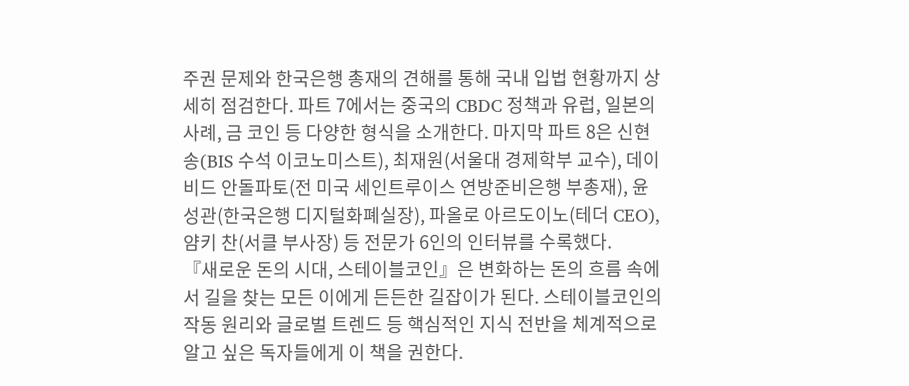주권 문제와 한국은행 총재의 견해를 통해 국내 입법 현황까지 상세히 점검한다. 파트 7에서는 중국의 CBDC 정책과 유럽, 일본의 사례, 금 코인 등 다양한 형식을 소개한다. 마지막 파트 8은 신현송(BIS 수석 이코노미스트), 최재원(서울대 경제학부 교수), 데이비드 안돌파토(전 미국 세인트루이스 연방준비은행 부총재), 윤성관(한국은행 디지털화폐실장), 파올로 아르도이노(테더 CEO), 얌키 찬(서클 부사장) 등 전문가 6인의 인터뷰를 수록했다.
『새로운 돈의 시대, 스테이블코인』은 변화하는 돈의 흐름 속에서 길을 찾는 모든 이에게 든든한 길잡이가 된다. 스테이블코인의 작동 원리와 글로벌 트렌드 등 핵심적인 지식 전반을 체계적으로 알고 싶은 독자들에게 이 책을 권한다.